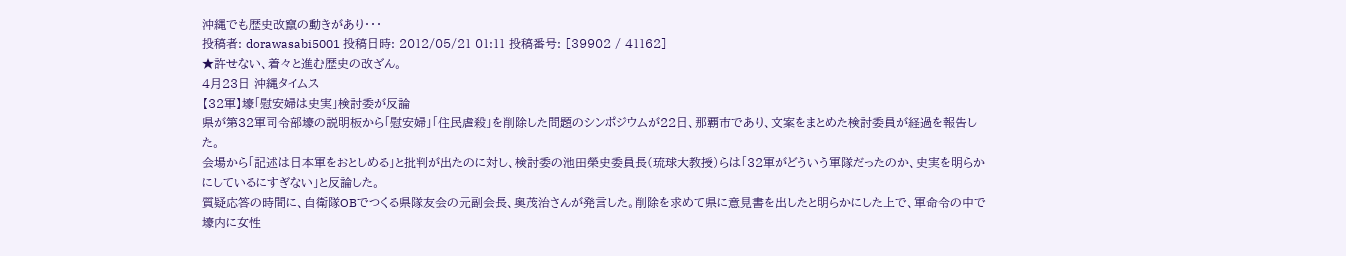沖縄でも歴史改竄の動きがあり・・・
投稿者: dorawasabi5001 投稿日時: 2012/05/21 01:11 投稿番号: [39902 / 41162]
★許せない、着々と進む歴史の改ざん。
4月23日 沖縄タイムス
【32軍】壕「慰安婦は史実」検討委が反論
県が第32軍司令部壕の説明板から「慰安婦」「住民虐殺」を削除した問題のシンポジウムが22日、那覇市であり、文案をまとめた検討委員が経過を報告した。
会場から「記述は日本軍をおとしめる」と批判が出たのに対し、検討委の池田榮史委員長(琉球大教授)らは「32軍がどういう軍隊だったのか、史実を明らかにしているにすぎない」と反論した。
質疑応答の時間に、自衛隊OBでつくる県隊友会の元副会長、奥茂治さんが発言した。削除を求めて県に意見書を出したと明らかにした上で、軍命令の中で壕内に女性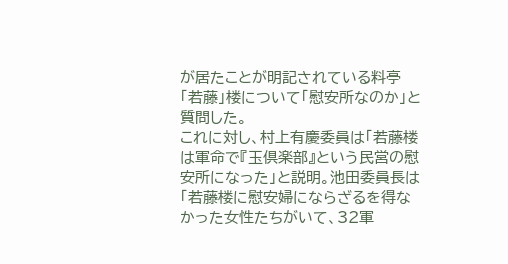が居たことが明記されている料亭「若藤」楼について「慰安所なのか」と質問した。
これに対し、村上有慶委員は「若藤楼は軍命で『玉倶楽部』という民営の慰安所になった」と説明。池田委員長は「若藤楼に慰安婦にならざるを得なかった女性たちがいて、32軍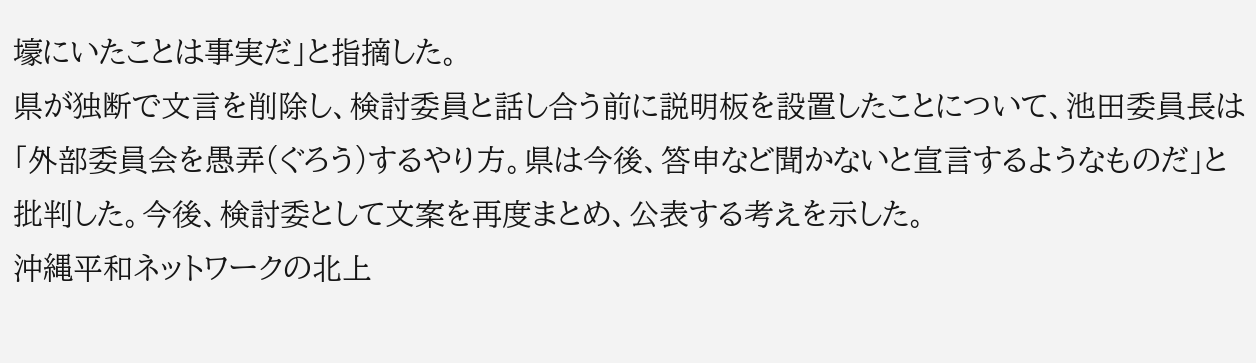壕にいたことは事実だ」と指摘した。
県が独断で文言を削除し、検討委員と話し合う前に説明板を設置したことについて、池田委員長は「外部委員会を愚弄(ぐろう)するやり方。県は今後、答申など聞かないと宣言するようなものだ」と批判した。今後、検討委として文案を再度まとめ、公表する考えを示した。
沖縄平和ネットワークの北上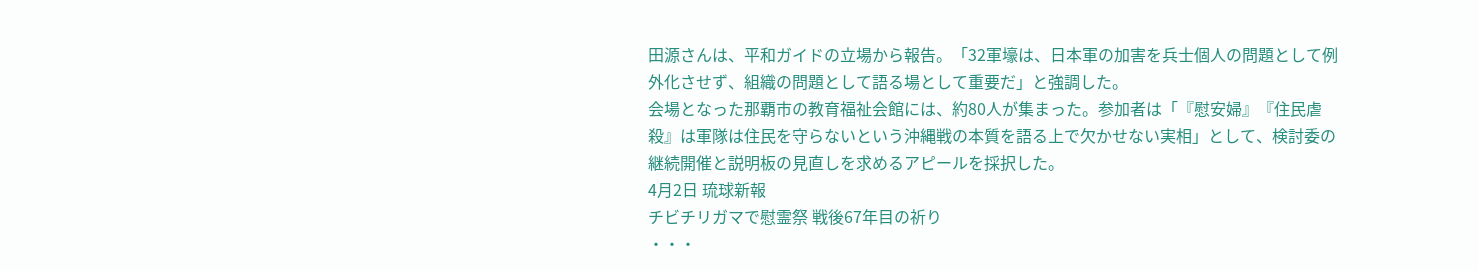田源さんは、平和ガイドの立場から報告。「32軍壕は、日本軍の加害を兵士個人の問題として例外化させず、組織の問題として語る場として重要だ」と強調した。
会場となった那覇市の教育福祉会館には、約80人が集まった。参加者は「『慰安婦』『住民虐殺』は軍隊は住民を守らないという沖縄戦の本質を語る上で欠かせない実相」として、検討委の継続開催と説明板の見直しを求めるアピールを採択した。
4月2日 琉球新報
チビチリガマで慰霊祭 戦後67年目の祈り
・・・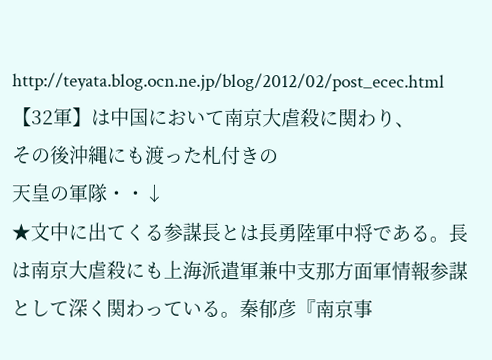http://teyata.blog.ocn.ne.jp/blog/2012/02/post_ecec.html
【32軍】は中国において南京大虐殺に関わり、
その後沖縄にも渡った札付きの
天皇の軍隊・・↓
★文中に出てくる参謀長とは長勇陸軍中将である。長は南京大虐殺にも上海派遣軍兼中支那方面軍情報参謀として深く関わっている。秦郁彦『南京事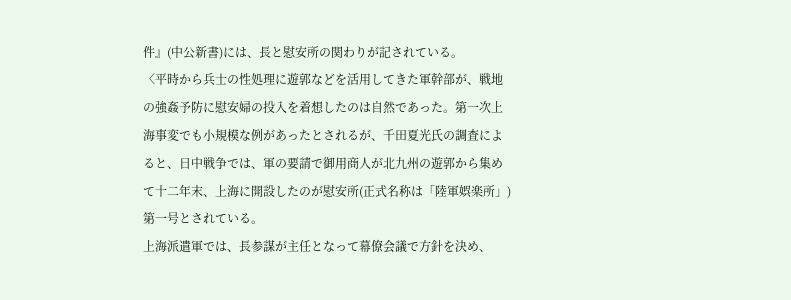件』(中公新書)には、長と慰安所の関わりが記されている。
〈平時から兵士の性処理に遊郭などを活用してきた軍幹部が、戦地の強姦予防に慰安婦の投入を着想したのは自然であった。第一次上海事変でも小規模な例があったとされるが、千田夏光氏の調査によると、日中戦争では、軍の要請で御用商人が北九州の遊郭から集めて十二年末、上海に開設したのが慰安所(正式名称は「陸軍娯楽所」)第一号とされている。
上海派遣軍では、長参謀が主任となって幕僚会議で方針を決め、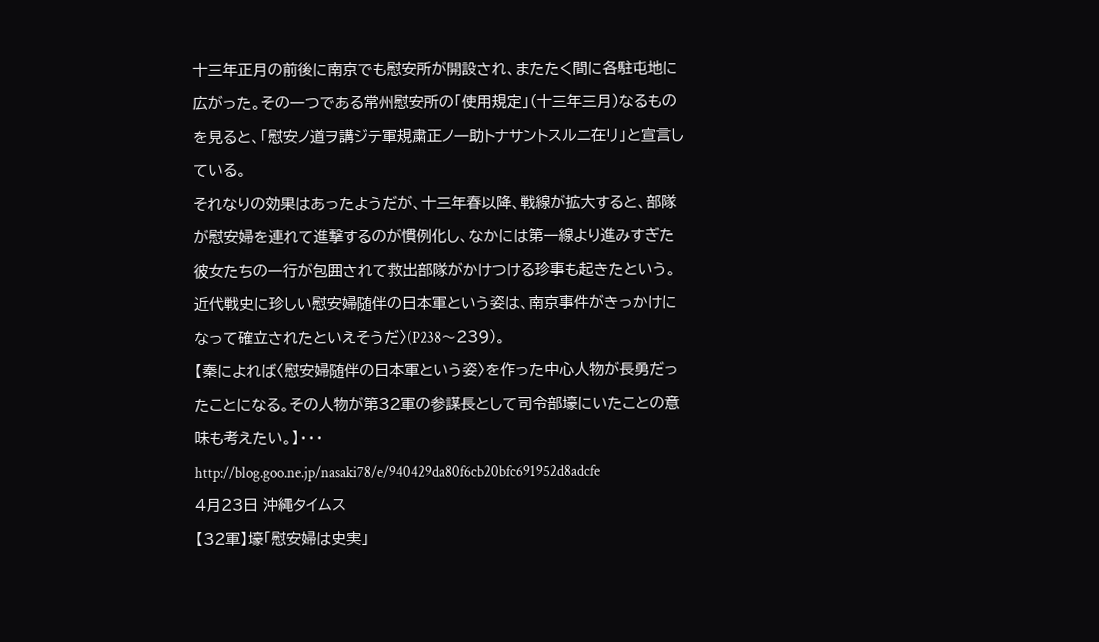十三年正月の前後に南京でも慰安所が開設され、またたく間に各駐屯地に広がった。その一つである常州慰安所の「使用規定」(十三年三月)なるものを見ると、「慰安ノ道ヲ講ジテ軍規粛正ノ一助トナサントスルニ在リ」と宣言している。
それなりの効果はあったようだが、十三年春以降、戦線が拡大すると、部隊が慰安婦を連れて進撃するのが慣例化し、なかには第一線より進みすぎた彼女たちの一行が包囲されて救出部隊がかけつける珍事も起きたという。
近代戦史に珍しい慰安婦随伴の日本軍という姿は、南京事件がきっかけになって確立されたといえそうだ〉(P238〜239)。
【秦によれば〈慰安婦随伴の日本軍という姿〉を作った中心人物が長勇だったことになる。その人物が第32軍の参謀長として司令部壕にいたことの意味も考えたい。】・・・
http://blog.goo.ne.jp/nasaki78/e/940429da80f6cb20bfc691952d8adcfe
4月23日 沖縄タイムス
【32軍】壕「慰安婦は史実」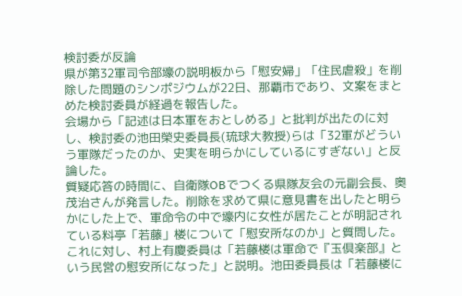検討委が反論
県が第32軍司令部壕の説明板から「慰安婦」「住民虐殺」を削除した問題のシンポジウムが22日、那覇市であり、文案をまとめた検討委員が経過を報告した。
会場から「記述は日本軍をおとしめる」と批判が出たのに対し、検討委の池田榮史委員長(琉球大教授)らは「32軍がどういう軍隊だったのか、史実を明らかにしているにすぎない」と反論した。
質疑応答の時間に、自衛隊OBでつくる県隊友会の元副会長、奥茂治さんが発言した。削除を求めて県に意見書を出したと明らかにした上で、軍命令の中で壕内に女性が居たことが明記されている料亭「若藤」楼について「慰安所なのか」と質問した。
これに対し、村上有慶委員は「若藤楼は軍命で『玉倶楽部』という民営の慰安所になった」と説明。池田委員長は「若藤楼に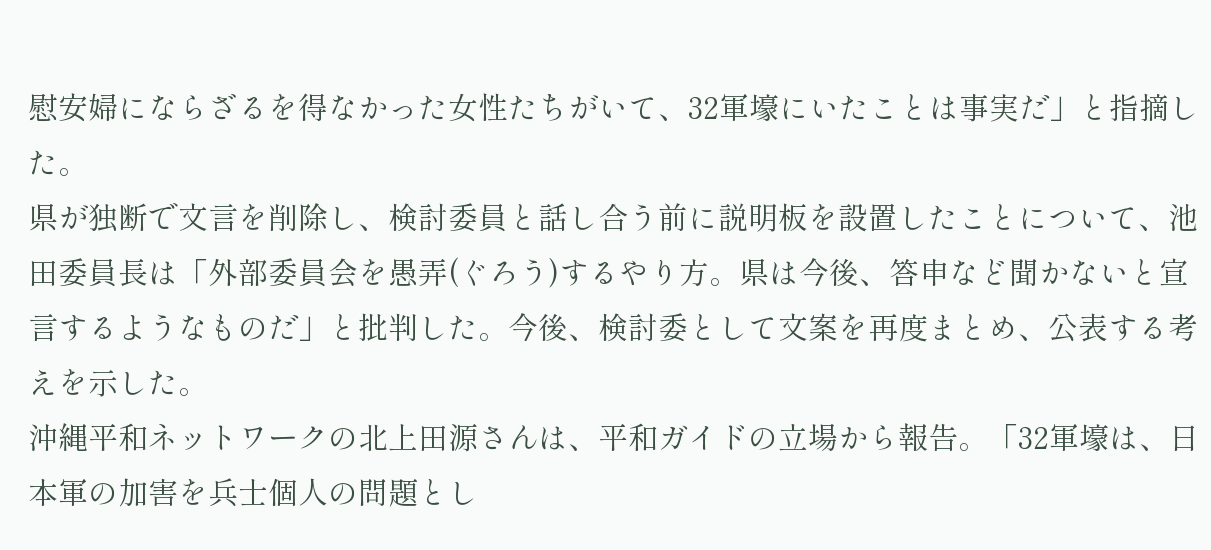慰安婦にならざるを得なかった女性たちがいて、32軍壕にいたことは事実だ」と指摘した。
県が独断で文言を削除し、検討委員と話し合う前に説明板を設置したことについて、池田委員長は「外部委員会を愚弄(ぐろう)するやり方。県は今後、答申など聞かないと宣言するようなものだ」と批判した。今後、検討委として文案を再度まとめ、公表する考えを示した。
沖縄平和ネットワークの北上田源さんは、平和ガイドの立場から報告。「32軍壕は、日本軍の加害を兵士個人の問題とし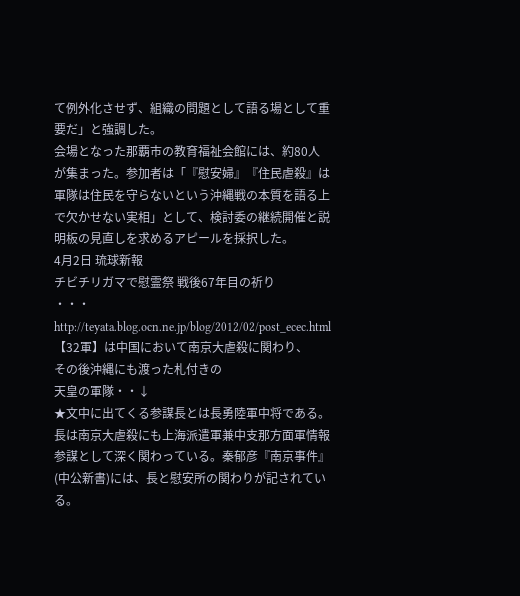て例外化させず、組織の問題として語る場として重要だ」と強調した。
会場となった那覇市の教育福祉会館には、約80人が集まった。参加者は「『慰安婦』『住民虐殺』は軍隊は住民を守らないという沖縄戦の本質を語る上で欠かせない実相」として、検討委の継続開催と説明板の見直しを求めるアピールを採択した。
4月2日 琉球新報
チビチリガマで慰霊祭 戦後67年目の祈り
・・・
http://teyata.blog.ocn.ne.jp/blog/2012/02/post_ecec.html
【32軍】は中国において南京大虐殺に関わり、
その後沖縄にも渡った札付きの
天皇の軍隊・・↓
★文中に出てくる参謀長とは長勇陸軍中将である。長は南京大虐殺にも上海派遣軍兼中支那方面軍情報参謀として深く関わっている。秦郁彦『南京事件』(中公新書)には、長と慰安所の関わりが記されている。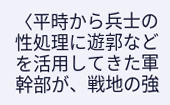〈平時から兵士の性処理に遊郭などを活用してきた軍幹部が、戦地の強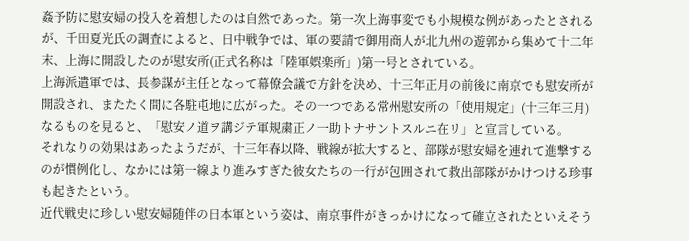姦予防に慰安婦の投入を着想したのは自然であった。第一次上海事変でも小規模な例があったとされるが、千田夏光氏の調査によると、日中戦争では、軍の要請で御用商人が北九州の遊郭から集めて十二年末、上海に開設したのが慰安所(正式名称は「陸軍娯楽所」)第一号とされている。
上海派遣軍では、長参謀が主任となって幕僚会議で方針を決め、十三年正月の前後に南京でも慰安所が開設され、またたく間に各駐屯地に広がった。その一つである常州慰安所の「使用規定」(十三年三月)なるものを見ると、「慰安ノ道ヲ講ジテ軍規粛正ノ一助トナサントスルニ在リ」と宣言している。
それなりの効果はあったようだが、十三年春以降、戦線が拡大すると、部隊が慰安婦を連れて進撃するのが慣例化し、なかには第一線より進みすぎた彼女たちの一行が包囲されて救出部隊がかけつける珍事も起きたという。
近代戦史に珍しい慰安婦随伴の日本軍という姿は、南京事件がきっかけになって確立されたといえそう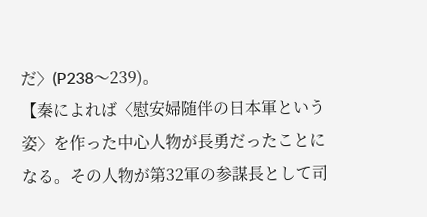だ〉(P238〜239)。
【秦によれば〈慰安婦随伴の日本軍という姿〉を作った中心人物が長勇だったことになる。その人物が第32軍の参謀長として司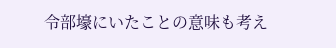令部壕にいたことの意味も考え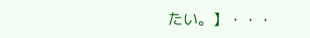たい。】・・・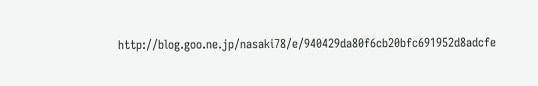http://blog.goo.ne.jp/nasaki78/e/940429da80f6cb20bfc691952d8adcfe